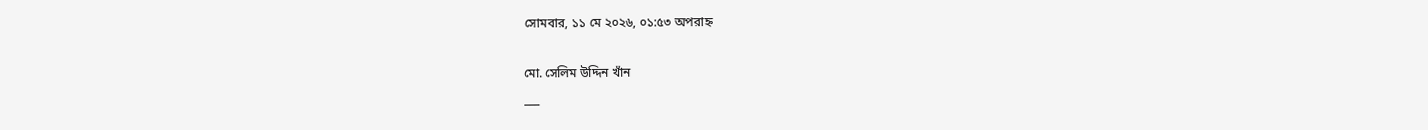সোমবার, ১১ মে ২০২৬, ০১:৫৩ অপরাহ্ন

মো. সেলিম উদ্দিন খাঁন
___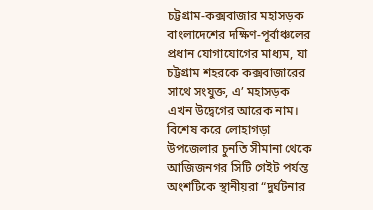চট্টগ্রাম-কক্সবাজার মহাসড়ক বাংলাদেশের দক্ষিণ-পূর্বাঞ্চলের প্রধান যোগাযোগের মাধ্যম, যা চট্টগ্রাম শহরকে কক্সবাজারের সাথে সংযুক্ত, এ’ মহাসড়ক এখন উদ্বেগের আরেক নাম। বিশেষ করে লোহাগড়া উপজেলার চুনতি সীমানা থেকে আজিজনগর সিটি গেইট পর্যন্ত অংশটিকে স্থানীয়রা “দুর্ঘটনার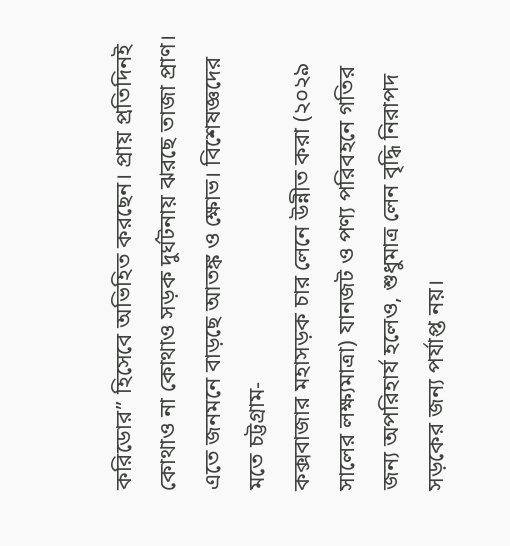করিডোর” হিসেবে অভিহিত করছেন। প্রায় প্রতিদিনই কোথাও না কোথাও সড়ক দুর্ঘটনায় ঝরছে তাজা প্রাণ। এতে জনমনে বাড়ছে আতঙ্ক ও ক্ষোভ। বিশেষজ্ঞদের মতে চট্টগ্রাম-
কক্সবাজার মহাসড়ক চার লেনে উন্নীত করা (২০২৯ সালের লক্ষ্যমাত্রা) যানজট ও পণ্য পরিবহনে গতির জন্য অপরিহার্য হলেও, শুধুমাত্র লেন বৃদ্ধি নিরাপদ সড়কের জন্য পর্যাপ্ত নয়।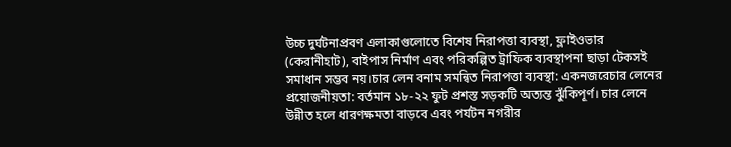উচ্চ দুর্ঘটনাপ্রবণ এলাকাগুলোতে বিশেষ নিরাপত্তা ব্যবস্থা, ফ্লাইওভার (কেরানীহাট), বাইপাস নির্মাণ এবং পরিকল্পিত ট্রাফিক ব্যবস্থাপনা ছাড়া টেকসই সমাধান সম্ভব নয়।চার লেন বনাম সমন্বিত নিরাপত্তা ব্যবস্থা: একনজরেচার লেনের প্রয়োজনীয়তা: বর্তমান ১৮-২২ ফুট প্রশস্ত সড়কটি অত্যন্ত ঝুঁকিপূর্ণ। চার লেনে উন্নীত হলে ধারণক্ষমতা বাড়বে এবং পর্যটন নগরীর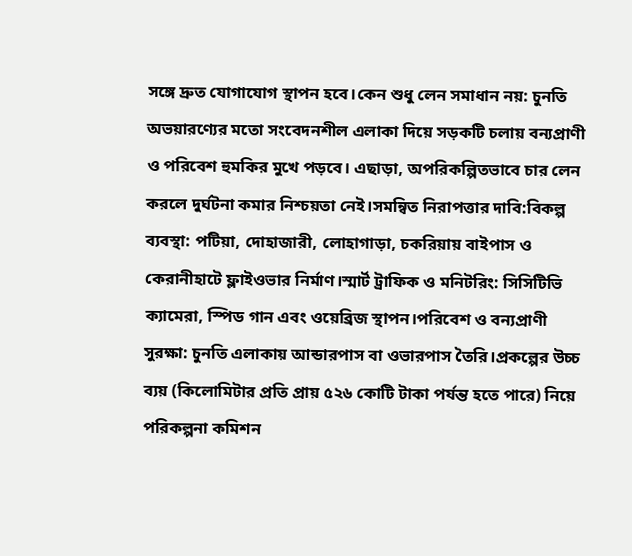সঙ্গে দ্রুত যোগাযোগ স্থাপন হবে।কেন শুধু লেন সমাধান নয়: চুনতি অভয়ারণ্যের মতো সংবেদনশীল এলাকা দিয়ে সড়কটি চলায় বন্যপ্রাণী ও পরিবেশ হুমকির মুখে পড়বে। এছাড়া, অপরিকল্পিতভাবে চার লেন করলে দুর্ঘটনা কমার নিশ্চয়তা নেই।সমন্বিত নিরাপত্তার দাবি:বিকল্প ব্যবস্থা: পটিয়া, দোহাজারী, লোহাগাড়া, চকরিয়ায় বাইপাস ও কেরানীহাটে ফ্লাইওভার নির্মাণ।স্মার্ট ট্রাফিক ও মনিটরিং: সিসিটিভি ক্যামেরা, স্পিড গান এবং ওয়েব্রিজ স্থাপন।পরিবেশ ও বন্যপ্রাণী সুরক্ষা: চুনতি এলাকায় আন্ডারপাস বা ওভারপাস তৈরি।প্রকল্পের উচ্চ ব্যয় (কিলোমিটার প্রতি প্রায় ৫২৬ কোটি টাকা পর্যন্ত হতে পারে) নিয়ে পরিকল্পনা কমিশন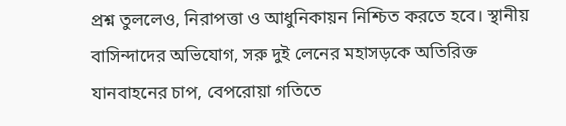প্রশ্ন তুললেও, নিরাপত্তা ও আধুনিকায়ন নিশ্চিত করতে হবে। স্থানীয় বাসিন্দাদের অভিযোগ, সরু দুই লেনের মহাসড়কে অতিরিক্ত যানবাহনের চাপ, বেপরোয়া গতিতে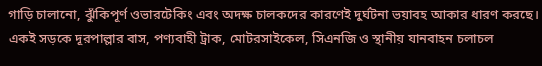গাড়ি চালানো, ঝুঁকিপূর্ণ ওভারটেকিং এবং অদক্ষ চালকদের কারণেই দুর্ঘটনা ভয়াবহ আকার ধারণ করছে। একই সড়কে দূরপাল্লার বাস, পণ্যবাহী ট্রাক, মোটরসাইকেল, সিএনজি ও স্থানীয় যানবাহন চলাচল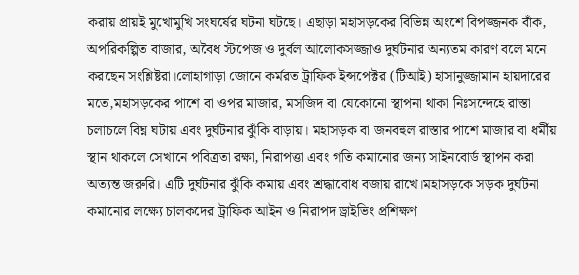করায় প্রায়ই মুখোমুখি সংঘর্ষের ঘটনা ঘটছে। এছাড়া মহাসড়কের বিভিন্ন অংশে বিপজ্জনক বাঁক, অপরিকল্পিত বাজার, অবৈধ স্টপেজ ও দুর্বল আলোকসজ্জাও দুর্ঘটনার অন্যতম কারণ বলে মনে করছেন সংশ্লিষ্টরা।লোহাগাড়া জোনে কর্মরত ট্রাফিক ইন্সপেক্টর (টিআই) হাসানুজ্জামান হায়দারের মতে,মহাসড়কের পাশে বা ওপর মাজার, মসজিদ বা যেকোনো স্থাপনা থাকা নিঃসন্দেহে রাস্তা চলাচলে বিঘ্ন ঘটায় এবং দুর্ঘটনার ঝুঁকি বাড়ায়। মহাসড়ক বা জনবহুল রাস্তার পাশে মাজার বা ধর্মীয় স্থান থাকলে সেখানে পবিত্রতা রক্ষা, নিরাপত্তা এবং গতি কমানোর জন্য সাইনবোর্ড স্থাপন করা অত্যন্ত জরুরি। এটি দুর্ঘটনার ঝুঁকি কমায় এবং শ্রদ্ধাবোধ বজায় রাখে।মহাসড়কে সড়ক দুর্ঘটনা কমানোর লক্ষ্যে চালকদের ট্রাফিক আইন ও নিরাপদ ড্রাইভিং প্রশিক্ষণ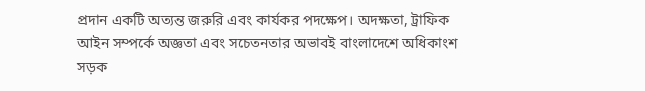প্রদান একটি অত্যন্ত জরুরি এবং কার্যকর পদক্ষেপ। অদক্ষতা, ট্রাফিক আইন সম্পর্কে অজ্ঞতা এবং সচেতনতার অভাবই বাংলাদেশে অধিকাংশ সড়ক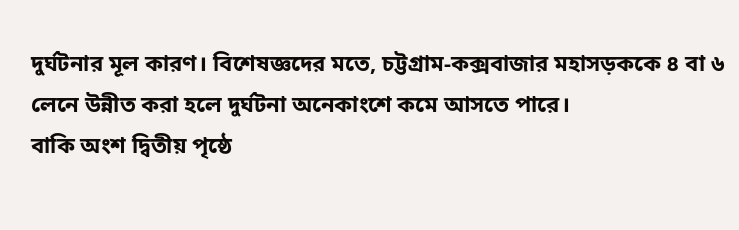দুর্ঘটনার মূল কারণ। বিশেষজ্ঞদের মতে, চট্টগ্রাম-কক্সবাজার মহাসড়ককে ৪ বা ৬ লেনে উন্নীত করা হলে দুর্ঘটনা অনেকাংশে কমে আসতে পারে।
বাকি অংশ দ্বিতীয় পৃষ্ঠে